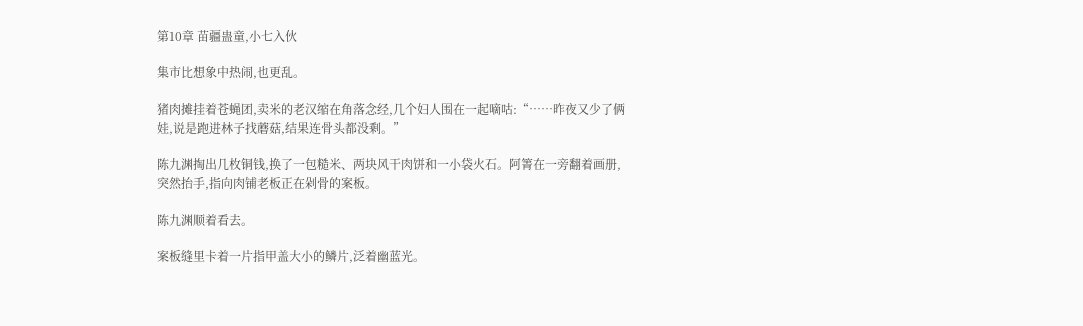第10章 苗疆蛊童,小七入伙

集市比想象中热闹,也更乱。

猪肉摊挂着苍蝇团,卖米的老汉缩在角落念经,几个妇人围在一起嘀咕:“……昨夜又少了俩娃,说是跑进林子找蘑菇,结果连骨头都没剩。”

陈九渊掏出几枚铜钱,换了一包糙米、两块风干肉饼和一小袋火石。阿箐在一旁翻着画册,突然抬手,指向肉铺老板正在剁骨的案板。

陈九渊顺着看去。

案板缝里卡着一片指甲盖大小的鳞片,泛着幽蓝光。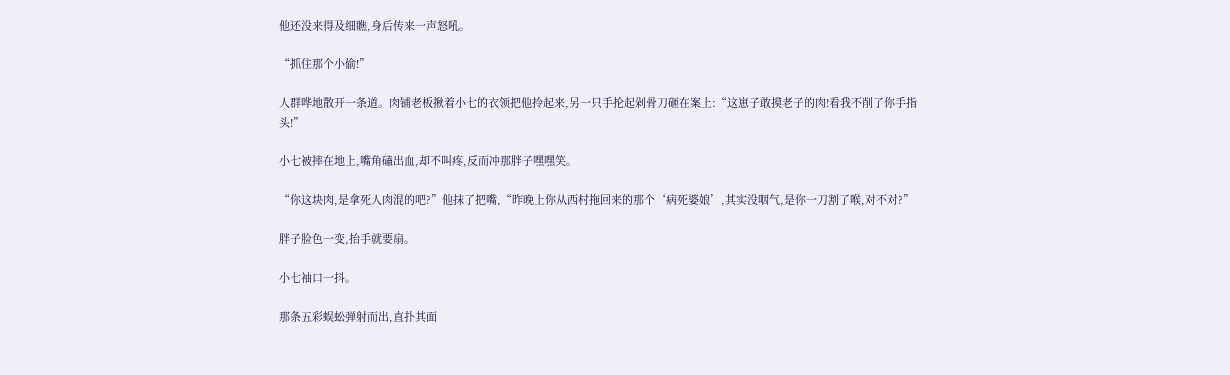他还没来得及细瞧,身后传来一声怒吼。

“抓住那个小偷!”

人群哗地散开一条道。肉铺老板揪着小七的衣领把他拎起来,另一只手抡起剁骨刀砸在案上:“这崽子敢摸老子的肉!看我不削了你手指头!”

小七被摔在地上,嘴角磕出血,却不叫疼,反而冲那胖子嘿嘿笑。

“你这块肉,是拿死人肉混的吧?”他抹了把嘴,“昨晚上你从西村拖回来的那个‘病死婆娘’,其实没咽气,是你一刀割了喉,对不对?”

胖子脸色一变,抬手就要扇。

小七袖口一抖。

那条五彩蜈蚣弹射而出,直扑其面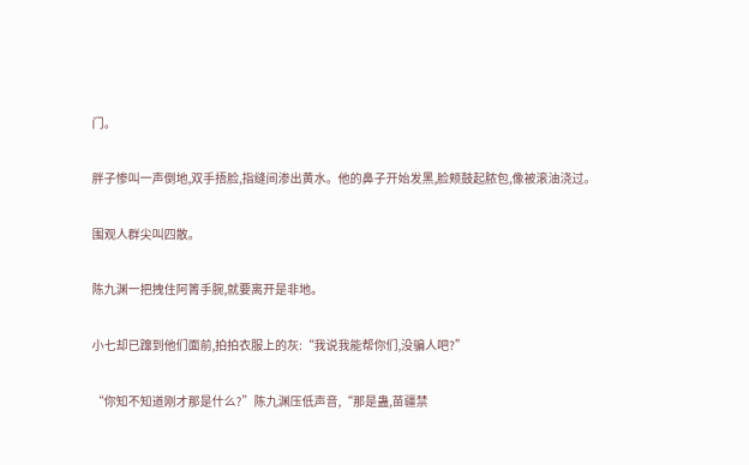门。

胖子惨叫一声倒地,双手捂脸,指缝间渗出黄水。他的鼻子开始发黑,脸颊鼓起脓包,像被滚油浇过。

围观人群尖叫四散。

陈九渊一把拽住阿箐手腕,就要离开是非地。

小七却已蹿到他们面前,拍拍衣服上的灰:“我说我能帮你们,没骗人吧?”

“你知不知道刚才那是什么?”陈九渊压低声音,“那是蛊,苗疆禁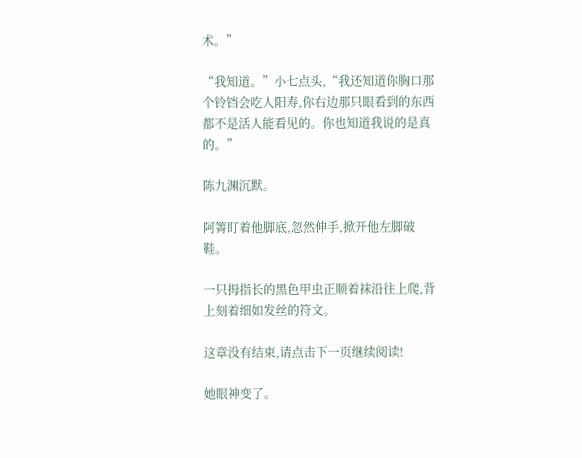术。”

“我知道。”小七点头,“我还知道你胸口那个铃铛会吃人阳寿,你右边那只眼看到的东西都不是活人能看见的。你也知道我说的是真的。”

陈九渊沉默。

阿箐盯着他脚底,忽然伸手,掀开他左脚破鞋。

一只拇指长的黑色甲虫正顺着袜沿往上爬,背上刻着细如发丝的符文。

这章没有结束,请点击下一页继续阅读!

她眼神变了。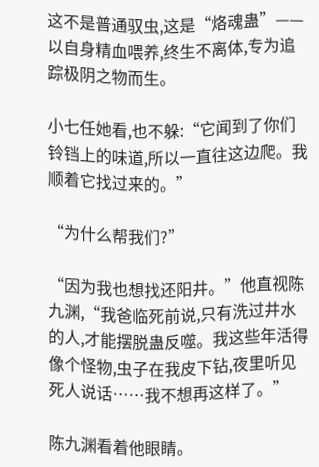这不是普通驭虫,这是“烙魂蛊”——以自身精血喂养,终生不离体,专为追踪极阴之物而生。

小七任她看,也不躲:“它闻到了你们铃铛上的味道,所以一直往这边爬。我顺着它找过来的。”

“为什么帮我们?”

“因为我也想找还阳井。”他直视陈九渊,“我爸临死前说,只有洗过井水的人,才能摆脱蛊反噬。我这些年活得像个怪物,虫子在我皮下钻,夜里听见死人说话……我不想再这样了。”

陈九渊看着他眼睛。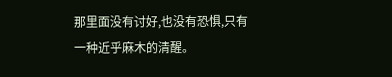那里面没有讨好,也没有恐惧,只有一种近乎麻木的清醒。